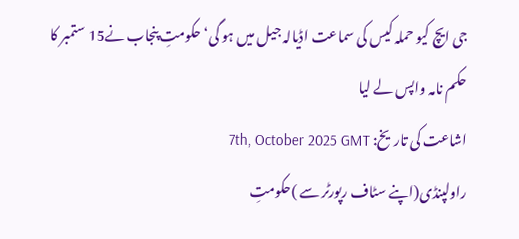جی ایچ کیو حملہ کیس کی سماعت اڈیالہ جیل میں ہو گی‘ حکومتِ پنجاب نے15 ستمبر کا حکم نامہ واپس لے لیا
اشاعت کی تاریخ: 7th, October 2025 GMT
راولپنڈی(اپنے سٹاف رپورٹر سے )حکومتِ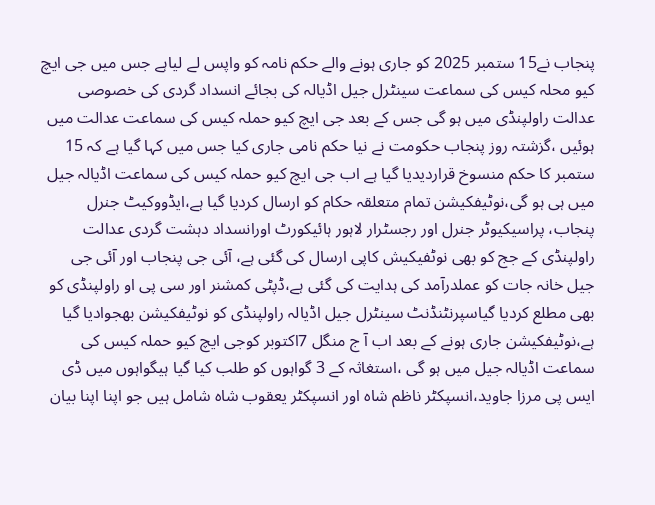پنجاب نے15 ستمبر 2025 کو جاری ہونے والے حکم نامہ کو واپس لے لیاہے جس میں جی ایچ کیو محلہ کیس کی سماعت سینٹرل جیل اڈیالہ کی بجائے انسداد گردی کی خصوصی عدالت راولپنڈی میں ہو گی جس کے بعد جی ایچ کیو حملہ کیس کی سماعت عدالت میں ہوئیں ،گزشتہ روز پنجاب حکومت نے نیا حکم نامی جاری کیا جس میں کہا گیا ہے کہ 15 ستمبر کا حکم منسوخ قراردیدیا گیا ہے اب جی ایچ کیو حملہ کیس کی سماعت اڈیالہ جیل میں ہی ہو گی،نوٹیفکیشن تمام متعلقہ حکام کو ارسال کردیا گیا ہے،ایڈووکیٹ جنرل پنجاب، پراسیکیوٹر جنرل اور رجسٹرار لاہور ہائیکورٹ اورانسداد دہشت گردی عدالت راولپنڈی کے جج کو بھی نوٹفیکیش کاپی ارسال کی گئی ہے، آئی جی پنجاب اور آئی جی جیل خانہ جات کو عملدرآمد کی ہدایت کی گئی ہے،ڈپٹی کمشنر اور سی پی او راولپنڈی کو بھی مطلع کردیا گیاسپرنٹنڈنٹ سینٹرل جیل اڈیالہ راولپنڈی کو نوٹیفکیشن بھجوادیا گیا ہے،نوٹیفکیشن جاری ہونے کے بعد اب آ ج منگل 7اکتوبر کوجی ایچ کیو حملہ کیس کی سماعت اڈیالہ جیل میں ہو گی ،استغاثہ کے 3 گواہوں کو طلب کیا گیا ہیگواہوں میں ڈی ایس پی مرزا جاوید،انسپکٹر ناظم شاہ اور انسپکٹر یعقوب شاہ شامل ہیں جو اپنا اپنا بیان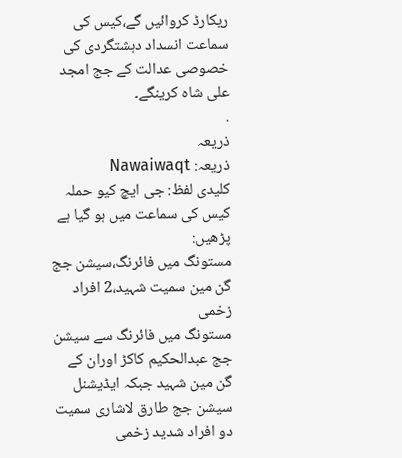ریکارڈ کروائیں گے،کیس کی سماعت انسداد دہشتگردی کی خصوصی عدالت کے جج امجد علی شاہ کرینگے۔
.
ذریعہ
ذریعہ: Nawaiwaqt
کلیدی لفظ: جی ایچ کیو حملہ کیس کی سماعت میں ہو گیا ہے
پڑھیں:
مستونگ میں فائرنگ،سیشن جج گن مین سمیت شہید،2 افراد زخمی
مستونگ میں فائرنگ سے سیشن جج عبدالحکیم کاکڑ اوران کے گن مین شہید جبکہ ایڈیشنل سیشن جج طارق لاشاری سمیت دو افراد شدید زخمی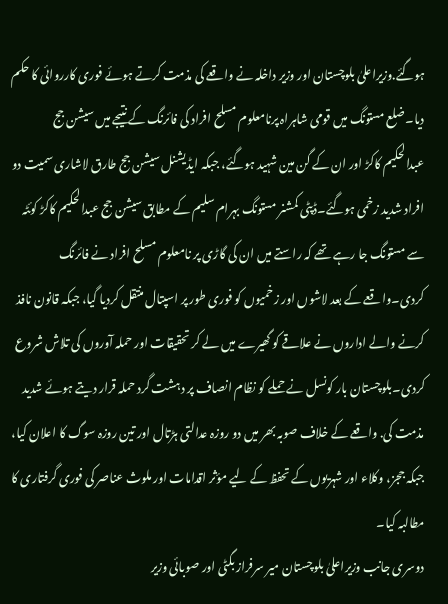ہوگئے.وزیراعلیٰ بلوچستان اور وزیر داخلہ نے واقعے کی مذمت کرتے ہوئے فوری کارروائی کا حکم دیا۔ضلع مستونگ میں قومی شاہراہ پرنامعلوم مسلح افراد کی فائرنگ کے نتیجے میں سیشن جج عبدالحکیم کاکڑ اور ان کے گن مین شہید ہوگئے، جبکہ ایڈیشنل سیشن جج طارق لاشاری سمیت دو افراد شدید زخمی ہوگئے۔ڈپٹی کمشنر مستونگ بہرام سلیم کے مطابق سیشن جج عبدالحکیم کاکڑ کوئٹہ سے مستونگ جا رہے تھے کہ راستے میں ان کی گاڑی پر نامعلوم مسلح افراد نے فائرنگ کردی۔واقعے کے بعد لاشوں اور زخمیوں کو فوری طور پر اسپتال منتقل کردیا گیا، جبکہ قانون نافذ کرنے والے اداروں نے علاقے کو گھیرے میں لے کر تحقیقات اور حملہ آوروں کی تلاش شروع کردی۔بلوچستان بار کونسل نے حملے کو نظام انصاف پر دہشت گرد حملہ قرار دیتے ہوئے شدید مذمت کی. واقعے کے خلاف صوبہ بھر میں دو روزہ عدالتی ہڑتال اور تین روزہ سوگ کا اعلان کیا، جبکہ ججز، وکلاء اور شہریوں کے تحفظ کے لیے مؤثر اقدامات اور ملوث عناصر کی فوری گرفتاری کا مطالبہ کیا۔
دوسری جانب وزیراعلیٰ بلوچستان میر سرفراز بگٹی اور صوبائی وزیر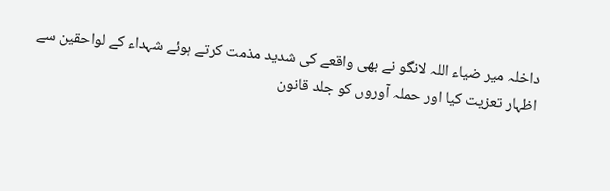داخلہ میر ضیاء اللہ لانگو نے بھی واقعے کی شدید مذمت کرتے ہوئے شہداء کے لواحقین سے اظہار تعزیت کیا اور حملہ آوروں کو جلد قانون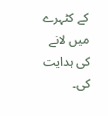کے کٹہرے میں لانے کی ہدایت کی۔